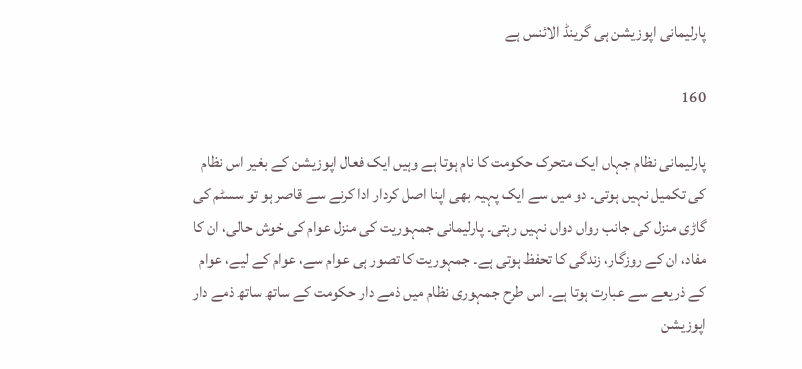پارلیمانی اپوزیشن ہی گرینڈ الائنس ہے

160

پارلیمانی نظام جہاں ایک متحرک حکومت کا نام ہوتا ہے وہیں ایک فعال اپوزیشن کے بغیر اس نظام کی تکمیل نہیں ہوتی۔ دو میں سے ایک پہیہ بھی اپنا اصل کردار ادا کرنے سے قاصر ہو تو سسٹم کی گاڑی منزل کی جانب رواں دواں نہیں رہتی۔ پارلیمانی جمہوریت کی منزل عوام کی خوش حالی، ان کا مفاد، ان کے روزگار، زندگی کا تحفظ ہوتی ہے۔ جمہوریت کا تصور ہی عوام سے، عوام کے لیے، عوام کے ذریعے سے عبارت ہوتا ہے۔ اس طرح جمہوری نظام میں ذمے دار حکومت کے ساتھ ساتھ ذمے دار اپوزیشن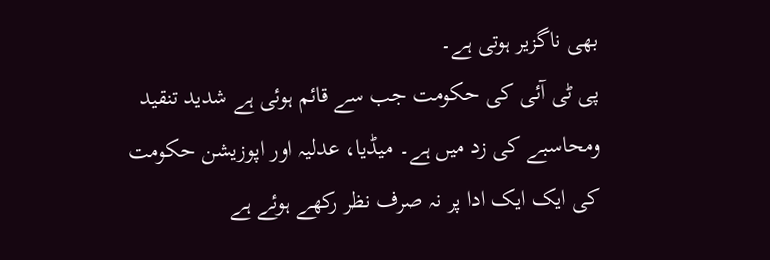بھی ناگزیر ہوتی ہے۔
پی ٹی آئی کی حکومت جب سے قائم ہوئی ہے شدید تنقید ومحاسبے کی زد میں ہے۔ میڈیا، عدلیہ اور اپوزیشن حکومت کی ایک ایک ادا پر نہ صرف نظر رکھے ہوئے ہے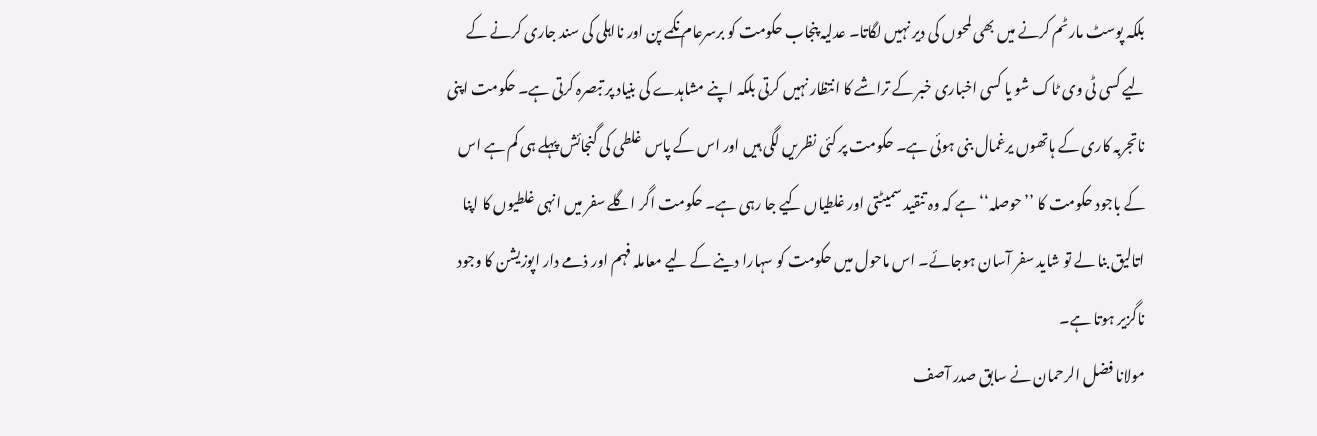بلکہ پوسٹ مارٹم کرنے میں بھی لمحوں کی دیر نہیں لگاتا۔ عدلیہ پنجاب حکومت کو برسرعام نکمے پن اور نااہلی کی سند جاری کرنے کے لیے کسی ٹی وی ٹاک شو یا کسی اخباری خبر کے تراشے کا انتظار نہیں کرتی بلکہ اپنے مشاہدے کی بنیاد پر تبصرہ کرتی ہے۔ حکومت اپنی ناتجربہ کاری کے ہاتھوں یرغمال بنی ہوئی ہے۔ حکومت پر کئی نظریں لگی ہیں اور اس کے پاس غلطی کی گنجائش پہلے ہی کم ہے اس کے باجود حکومت کا ’’حوصلہ‘‘ ہے کہ وہ تنقید سمیٹتی اور غلطیاں کیے جا رہی ہے۔ حکومت اگر اگلے سفر میں انہی غلطیوں کا اپنا اتالیق بنا لے تو شاید سفر آسان ہوجائے۔ اس ماحول میں حکومت کو سہارا دینے کے لیے معاملہ فہم اور ذمے دار اپوزیشن کا وجود ناگزیر ہوتا ہے۔
مولانا فضل الرحمان نے سابق صدر آصف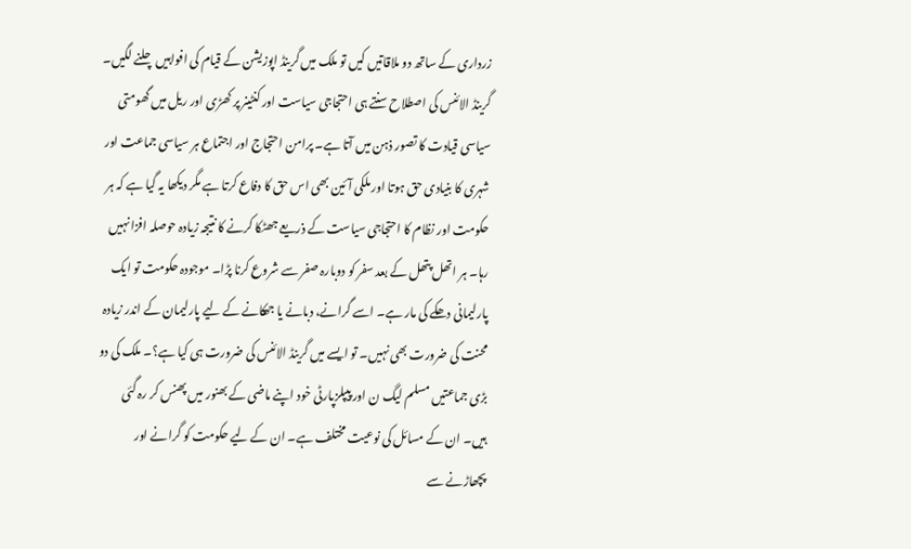زرداری کے ساتھ دو ملاقاتیں کیں تو ملک میں گرینڈ اپوزیشن کے قیام کی افواہیں چلنے لگیں۔ گرینڈ الائنس کی اصطلاح سنتے ہی احتجاجی سیاست اور کنٹینر پر کھڑی اور ریل میں گھومتی سیاسی قیادت کا تصور ذہن میں آتا ہے۔ پرامن احتجاج اور اجتماع ہر سیاسی جماعت اور شہری کا بنیادی حق ہوتا اور ملکی آئین بھی اس حق کا دفاع کرتا ہے مگر دیکھا یہ گیا ہے کہ ہر حکومت اور نظام کا احتجاجی سیاست کے ذریعے جھٹکا کرنے کا نتیجہ زیادہ حوصلہ افزا نہیں رہا۔ ہر اتھل پتھل کے بعد سفر کو دوبارہ صفر سے شروع کرنا پڑا۔ موجودہ حکومت تو ایک پارلیمانی دھکے کی مار ہے۔ اسے گرانے، دبانے یا جھکانے کے لیے پارلیمان کے اندر زیادہ محنت کی ضرورت بھی نہیں۔ تو ایسے میں گرینڈ الائنس کی ضرورت ہی کیا ہے؟۔ ملک کی دو بڑی جماعتیں مسلم لیگ ن اور پیپلزپارٹی خود اپنے ماضی کے بھنور میں پھنس کر رہ گئی ہیں۔ ان کے مسائل کی نوعیت مختلف ہے۔ ان کے لیے حکومت کو گرانے اور پچھاڑنے سے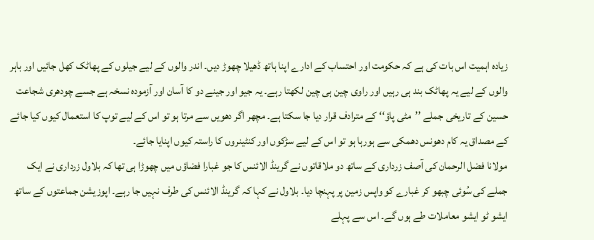زیادہ اہمیت اس بات کی ہے کہ حکومت اور احتساب کے ادارے اپنا ہاتھ ڈھیلا چھوڑ دیں۔ اندر والوں کے لیے جیلوں کے پھاٹک کھل جائیں اور باہر والوں کے لیے یہ پھاٹک بند ہی رہیں اور راوی چین ہی چین لکھتا رہے۔ یہ جیو اور جینے دو کا آسان اور آزمودہ نسخہ ہے جسے چودھری شجاعت حسین کے تاریخی جملے ’’مٹی پاؤ‘‘ کے مترادف قرار دیا جا سکتا ہے۔ مچھر اگر دھویں سے مرتا ہو تو اس کے لیے توپ کا استعمال کیوں کیا جائے کے مصداق یہ کام دھونس دھمکی سے ہورہا ہو تو اس کے لیے سڑکوں اور کنٹینروں کا راستہ کیوں اپنایا جائے۔
مولانا فضل الرحمان کی آصف زرداری کے ساتھ دو ملاقاتوں نے گرینڈ الائنس کا جو غبارا فضاؤں میں چھوڑا ہی تھا کہ بلاول زرداری نے ایک جملے کی سُوئی چبھو کر غبارے کو واپس زمین پر پہنچا دیا۔ بلاول نے کہا کہ گرینڈ الائنس کی طرف نہیں جا رہے۔ اپوزیشن جماعتوں کے ساتھ ایشو ٹو ایشو معاملات طے ہوں گے۔ اس سے پہلے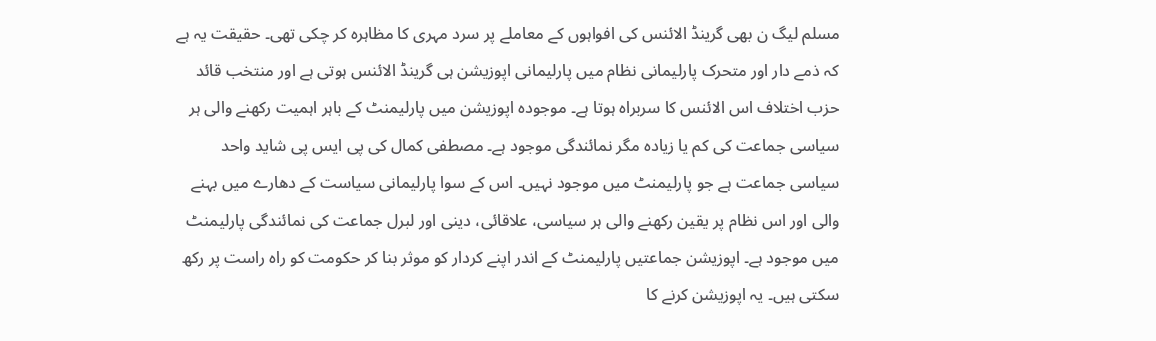مسلم لیگ ن بھی گرینڈ الائنس کی افواہوں کے معاملے پر سرد مہری کا مظاہرہ کر چکی تھی۔ حقیقت یہ ہے کہ ذمے دار اور متحرک پارلیمانی نظام میں پارلیمانی اپوزیشن ہی گرینڈ الائنس ہوتی ہے اور منتخب قائد حزب اختلاف اس الائنس کا سربراہ ہوتا ہے۔ موجودہ اپوزیشن میں پارلیمنٹ کے باہر اہمیت رکھنے والی ہر سیاسی جماعت کی کم یا زیادہ مگر نمائندگی موجود ہے۔ مصطفی کمال کی پی ایس پی شاید واحد سیاسی جماعت ہے جو پارلیمنٹ میں موجود نہیں۔ اس کے سوا پارلیمانی سیاست کے دھارے میں بہنے والی اور اس نظام پر یقین رکھنے والی ہر سیاسی، علاقائی، دینی اور لبرل جماعت کی نمائندگی پارلیمنٹ میں موجود ہے۔ اپوزیشن جماعتیں پارلیمنٹ کے اندر اپنے کردار کو موثر بنا کر حکومت کو راہ راست پر رکھ سکتی ہیں۔ یہ اپوزیشن کرنے کا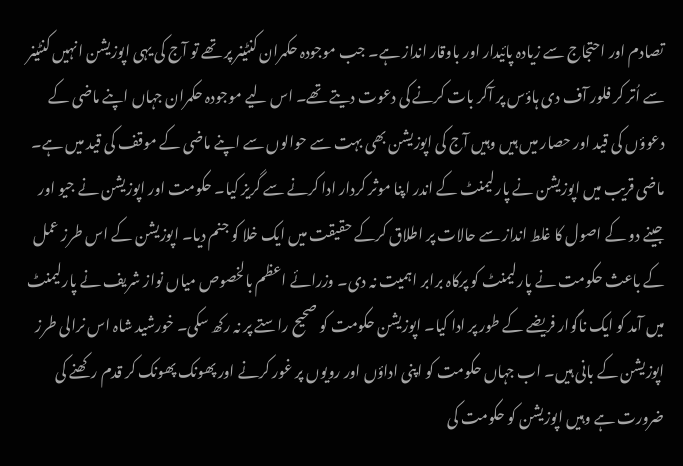تصادم اور احتجاج سے زیادہ پائیدار اور باوقار انداز ہے۔ جب موجودہ حکمران کنٹینر پر تھے تو آج کی یہی اپوزیشن انہیں کنٹینر سے اُتر کر فلور آف دی ہاؤس پر آکر بات کرنے کی دعوت دیتے تھے۔ اس لیے موجودہ حکمران جہاں اپنے ماضی کے دعوؤں کی قید اور حصار میں ہیں وہیں آج کی اپوزیشن بھی بہت سے حوالوں سے اپنے ماضی کے موقف کی قید میں ہے۔ ماضی قریب میں اپوزیشن نے پارلیمنٹ کے اندر اپنا موثر کردار ادا کرنے سے گریز کیا۔ حکومت اور اپوزیشن نے جیو اور جینے دو کے اصول کا غلط انداز سے حالات پر اطلاق کرکے حقیقت میں ایک خلا کو جنم دیا۔ اپوزیشن کے اس طرز عمل کے باعث حکومت نے پارلیمنٹ کو پرکاہ برابر اہمیت نہ دی۔ وزرائے اعظم بالخصوص میاں نواز شریف نے پارلیمنٹ میں آمد کو ایک ناگوار فریضے کے طور پر ادا کیا۔ اپوزیشن حکومت کو صحیح راستے پر نہ رکھ سکی۔ خورشید شاہ اس نرالی طرز اپوزیشن کے بانی ہیں۔ اب جہاں حکومت کو اپنی اداؤں اور رویوں پر غور کرنے اور پھونک پھونک کر قدم رکھنے کی ضرورت ہے وہیں اپوزیشن کو حکومت کی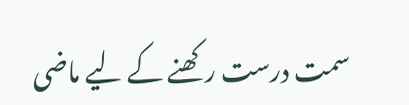سمت درست رکھنے کے لیے ماضی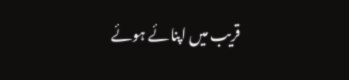قریب میں اپنائے ہوئے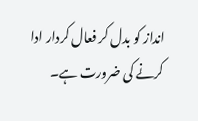انداز کو بدل کر فعال کردار ادا کرنے کی ضرورت ہے۔